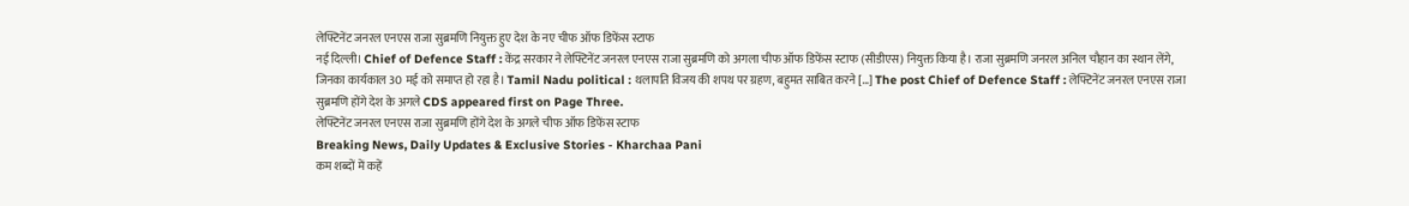लेफ्टिनेंट जनरल एनएस राजा सुब्रमणि नियुक्त हुए देश के नए चीफ ऑफ डिफेंस स्टाफ
नई दिल्ली। Chief of Defence Staff : केंद्र सरकार ने लेफ्टिनेंट जनरल एनएस राजा सुब्रमणि को अगला चीफ ऑफ डिफेंस स्टाफ (सीडीएस) नियुक्त किया है। राजा सुब्रमणि जनरल अनिल चौहान का स्थान लेंगे, जिनका कार्यकाल 30 मई को समाप्त हो रहा है। Tamil Nadu political : थलापति विजय की शपथ पर ग्रहण, बहुमत साबित करने […] The post Chief of Defence Staff : लेफ्टिनेंट जनरल एनएस राजा सुब्रमणि होंगे देश के अगले CDS appeared first on Page Three.
लेफ्टिनेंट जनरल एनएस राजा सुब्रमणि होंगे देश के अगले चीफ ऑफ डिफेंस स्टाफ
Breaking News, Daily Updates & Exclusive Stories - Kharchaa Pani
कम शब्दों में कहें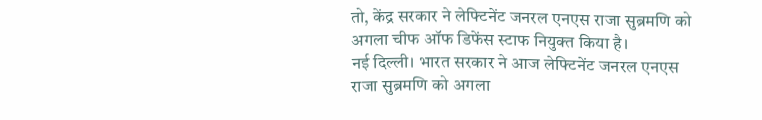तो, केंद्र सरकार ने लेफ्टिनेंट जनरल एनएस राजा सुब्रमणि को अगला चीफ ऑफ डिफेंस स्टाफ नियुक्त किया है।
नई दिल्ली। भारत सरकार ने आज लेफ्टिनेंट जनरल एनएस राजा सुब्रमणि को अगला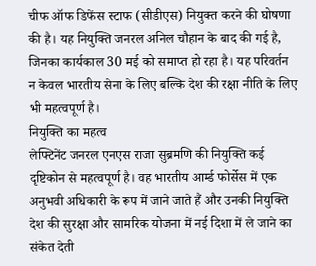चीफ ऑफ डिफेंस स्टाफ (सीडीएस) नियुक्त करने की घोषणा की है। यह नियुक्ति जनरल अनिल चौहान के बाद की गई है, जिनका कार्यकाल 30 मई को समाप्त हो रहा है। यह परिवर्तन न केवल भारतीय सेना के लिए बल्कि देश की रक्षा नीति के लिए भी महत्वपूर्ण है।
नियुक्ति का महत्व
लेफ्टिनेंट जनरल एनएस राजा सुब्रमणि की नियुक्ति कई दृष्टिकोन से महत्वपूर्ण है। वह भारतीय आर्म्ड फोर्सेस में एक अनुभवी अधिकारी के रूप में जाने जाते हैं और उनकी नियुक्ति देश की सुरक्षा और सामरिक योजना में नई दिशा में ले जाने का संकेत देती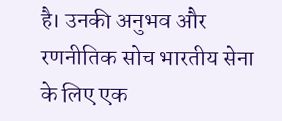है। उनकी अनुभव और रणनीतिक सोच भारतीय सेना के लिए एक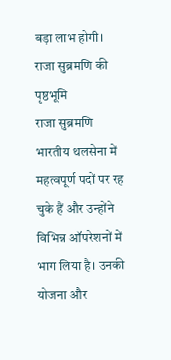बड़ा लाभ होगी।
राजा सुब्रमणि की पृष्ठभूमि
राजा सुब्रमणि भारतीय थलसेना में महत्वपूर्ण पदों पर रह चुके हैं और उन्होंने विभिन्न ऑपरेशनों में भाग लिया है। उनकी योजना और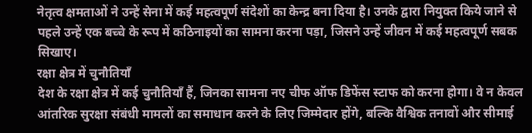नेतृत्व क्षमताओं ने उन्हें सेना में कई महत्वपूर्ण संदेशों का केन्द्र बना दिया है। उनके द्वारा नियुक्त किये जाने से पहले उन्हें एक बच्चे के रूप में कठिनाइयों का सामना करना पड़ा, जिसने उन्हें जीवन में कई महत्वपूर्ण सबक सिखाए।
रक्षा क्षेत्र में चुनौतियाँ
देश के रक्षा क्षेत्र में कई चुनौतियाँ हैं, जिनका सामना नए चीफ ऑफ डिफेंस स्टाफ को करना होगा। वे न केवल आंतरिक सुरक्षा संबंधी मामलों का समाधान करने के लिए जिम्मेदार होंगे, बल्कि वैश्विक तनावों और सीमाई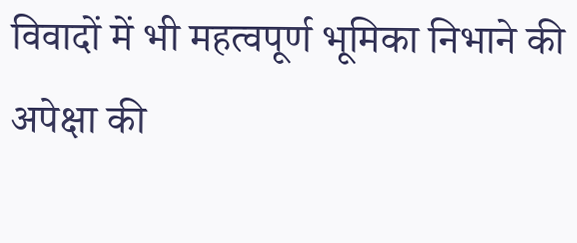विवादों में भी महत्वपूर्ण भूमिका निभाने की अपेक्षा की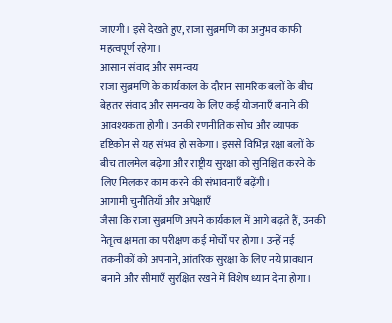जाएगी। इसे देखते हुए, राजा सुब्रमणि का अनुभव काफी महत्वपूर्ण रहेगा।
आसान संवाद और समन्वय
राजा सुब्रमणि के कार्यकाल के दौरान सामरिक बलों के बीच बेहतर संवाद और समन्वय के लिए कई योजनाएँ बनाने की आवश्यकता होगी। उनकी रणनीतिक सोच और व्यापक दृष्टिकोन से यह संभव हो सकेगा। इससे विभिन्न रक्षा बलों के बीच तालमेल बढ़ेगा और राष्ट्रीय सुरक्षा को सुनिश्चित करने के लिए मिलकर काम करने की संभावनाएँ बढ़ेंगी।
आगामी चुनौतियाँ और अपेक्षाएँ
जैसा कि राजा सुब्रमणि अपने कार्यकाल में आगे बढ़ते हैं, उनकी नेतृत्व क्षमता का परीक्षण कई मोर्चों पर होगा। उन्हें नई तकनीकों को अपनाने, आंतरिक सुरक्षा के लिए नये प्रावधान बनाने और सीमाएँ सुरक्षित रखने में विशेष ध्यान देना होगा।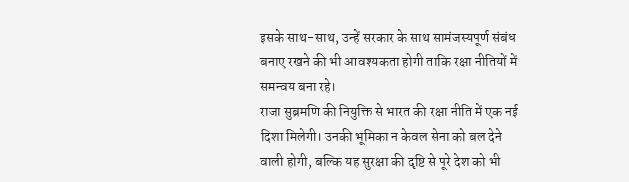इसके साथ-साथ, उन्हें सरकार के साथ सामंजस्यपूर्ण संबंध बनाए रखने की भी आवश्यकता होगी ताकि रक्षा नीतियों में समन्वय बना रहे।
राजा सुब्रमणि की नियुक्ति से भारत की रक्षा नीति में एक नई दिशा मिलेगी। उनकी भूमिका न केवल सेना को बल देने वाली होगी, बल्कि यह सुरक्षा की दृष्टि से पूरे देश को भी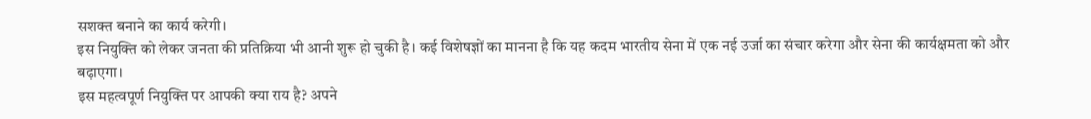सशक्त बनाने का कार्य करेगी।
इस नियुक्ति को लेकर जनता की प्रतिक्रिया भी आनी शुरू हो चुकी है। कई विशेषज्ञों का मानना है कि यह कदम भारतीय सेना में एक नई उर्जा का संचार करेगा और सेना की कार्यक्षमता को और बढ़ाएगा।
इस महत्वपूर्ण नियुक्ति पर आपकी क्या राय है? अपने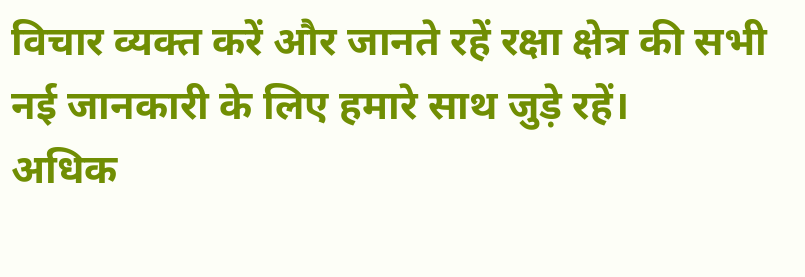विचार व्यक्त करें और जानते रहें रक्षा क्षेत्र की सभी नई जानकारी के लिए हमारे साथ जुड़े रहें।
अधिक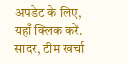अपडेट के लिए, यहाँ क्लिक करें.
सादर, टीम खर्चा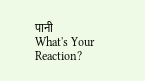पानी
What's Your Reaction?